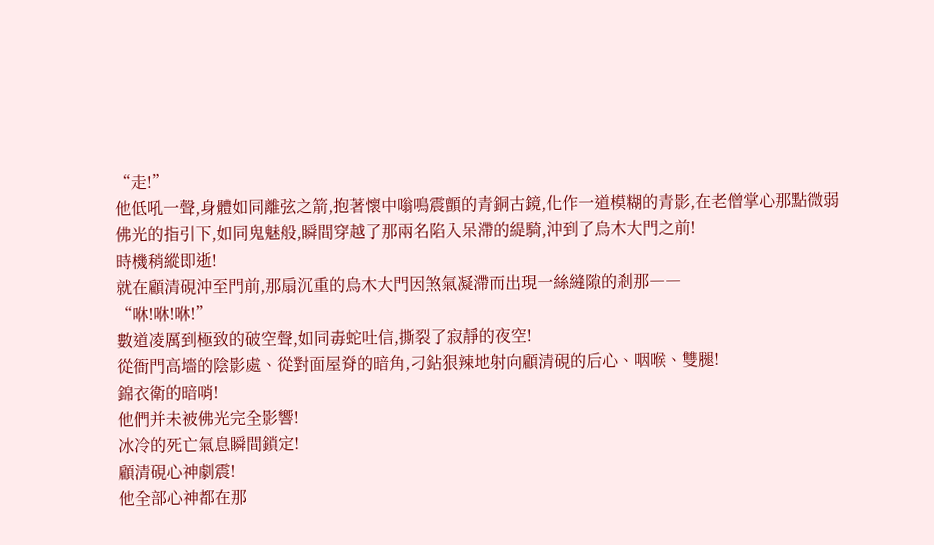“走!”
他低吼一聲,身體如同離弦之箭,抱著懷中嗡鳴震顫的青銅古鏡,化作一道模糊的青影,在老僧掌心那點微弱佛光的指引下,如同鬼魅般,瞬間穿越了那兩名陷入呆滯的緹騎,沖到了烏木大門之前!
時機稍縱即逝!
就在顧清硯沖至門前,那扇沉重的烏木大門因煞氣凝滯而出現一絲縫隙的剎那――
“咻!咻!咻!”
數道凌厲到極致的破空聲,如同毒蛇吐信,撕裂了寂靜的夜空!
從衙門高墻的陰影處、從對面屋脊的暗角,刁鉆狠辣地射向顧清硯的后心、咽喉、雙腿!
錦衣衛的暗哨!
他們并未被佛光完全影響!
冰冷的死亡氣息瞬間鎖定!
顧清硯心神劇震!
他全部心神都在那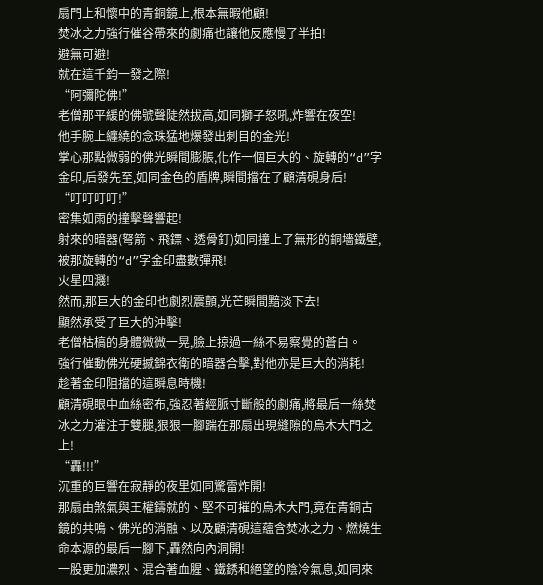扇門上和懷中的青銅鏡上,根本無暇他顧!
焚冰之力強行催谷帶來的劇痛也讓他反應慢了半拍!
避無可避!
就在這千鈞一發之際!
“阿彌陀佛!”
老僧那平緩的佛號聲陡然拔高,如同獅子怒吼,炸響在夜空!
他手腕上纏繞的念珠猛地爆發出刺目的金光!
掌心那點微弱的佛光瞬間膨脹,化作一個巨大的、旋轉的“d”字金印,后發先至,如同金色的盾牌,瞬間擋在了顧清硯身后!
“叮叮叮叮!”
密集如雨的撞擊聲響起!
射來的暗器(弩箭、飛鏢、透骨釘)如同撞上了無形的銅墻鐵壁,被那旋轉的“d”字金印盡數彈飛!
火星四濺!
然而,那巨大的金印也劇烈震顫,光芒瞬間黯淡下去!
顯然承受了巨大的沖擊!
老僧枯槁的身體微微一晃,臉上掠過一絲不易察覺的蒼白。
強行催動佛光硬撼錦衣衛的暗器合擊,對他亦是巨大的消耗!
趁著金印阻擋的這瞬息時機!
顧清硯眼中血絲密布,強忍著經脈寸斷般的劇痛,將最后一絲焚冰之力灌注于雙腿,狠狠一腳踹在那扇出現縫隙的烏木大門之上!
“轟!!!”
沉重的巨響在寂靜的夜里如同驚雷炸開!
那扇由煞氣與王權鑄就的、堅不可摧的烏木大門,竟在青銅古鏡的共鳴、佛光的消融、以及顧清硯這蘊含焚冰之力、燃燒生命本源的最后一腳下,轟然向內洞開!
一股更加濃烈、混合著血腥、鐵銹和絕望的陰冷氣息,如同來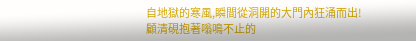自地獄的寒風,瞬間從洞開的大門內狂涌而出!
顧清硯抱著嗡鳴不止的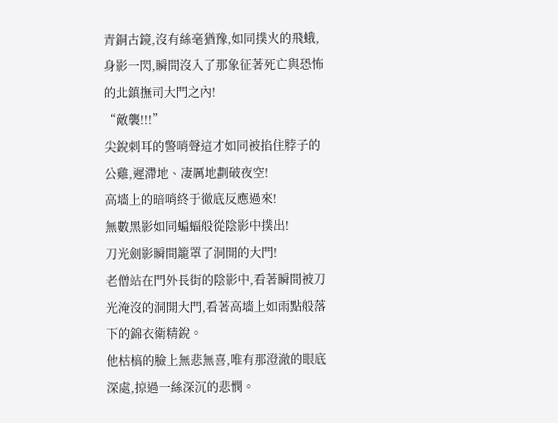青銅古鏡,沒有絲毫猶豫,如同撲火的飛蛾,身影一閃,瞬間沒入了那象征著死亡與恐怖的北鎮撫司大門之內!
“敵襲!!!”
尖銳刺耳的警哨聲這才如同被掐住脖子的公雞,遲滯地、凄厲地劃破夜空!
高墻上的暗哨終于徹底反應過來!
無數黑影如同蝙蝠般從陰影中撲出!
刀光劍影瞬間籠罩了洞開的大門!
老僧站在門外長街的陰影中,看著瞬間被刀光淹沒的洞開大門,看著高墻上如雨點般落下的錦衣衛精銳。
他枯槁的臉上無悲無喜,唯有那澄澈的眼底深處,掠過一絲深沉的悲憫。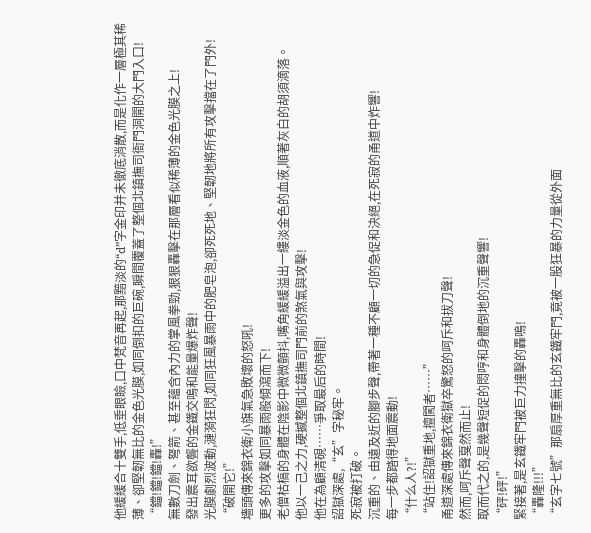他緩緩合十雙手,低垂眼瞼,口中梵音再起,那黯淡的“d”字金印并未徹底消散,而是化作一層極其稀薄、卻堅韌無比的金色光膜,如同倒扣的巨碗,瞬間覆蓋了整個北鎮撫司衙門洞開的大門入口!
“鐺!鐺!鐺!轟!”
無數刀劍、弩箭、甚至蘊含內力的掌風拳勁,狠狠轟擊在那層看似稀薄的金色光膜之上!
發出震耳欲聾的金鐵交鳴和能量爆炸聲!
光膜劇烈波動,漣漪狂閃,如同狂風暴雨中的肥皂泡,卻死死地、堅韌地將所有攻擊擋在了門外!
“破開它!”
墻頭傳來錦衣衛小旗氣急敗壞的怒吼!
更多的攻擊如同暴雨般傾瀉而下!
老僧枯槁的身體在陰影中微微顫抖,嘴角緩緩溢出一縷淡金色的血液,順著灰白的胡須滴落。
他以一己之力,硬撼整個北鎮撫司門前的煞氣與攻擊!
他在為顧清硯……爭取最后的時間!
詔獄深處,“玄”字秘牢。
死寂被打破。
沉重的、由遠及近的腳步聲,帶著一種不顧一切的急促和決絕,在死寂的甬道中炸響!
每一步都踏得地面震動!
“什么人?!”
“站住!詔獄重地,擅闖者……”
甬道深處傳來錦衣衛獄卒驚怒的呵斥和拔刀聲!
然而,呵斥聲戛然而止!
取而代之的,是幾聲短促的悶哼和身體倒地的沉重聲響!
“砰!砰!”
緊接著,是玄鐵牢門被巨力撞擊的轟鳴!
“轟隆!!!”
“玄字七號”那扇厚重無比的玄鐵牢門,竟被一股狂暴的力量從外面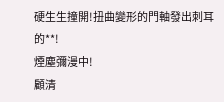硬生生撞開!扭曲變形的門軸發出刺耳的**!
煙塵彌漫中!
顧清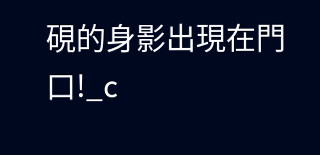硯的身影出現在門口!_c